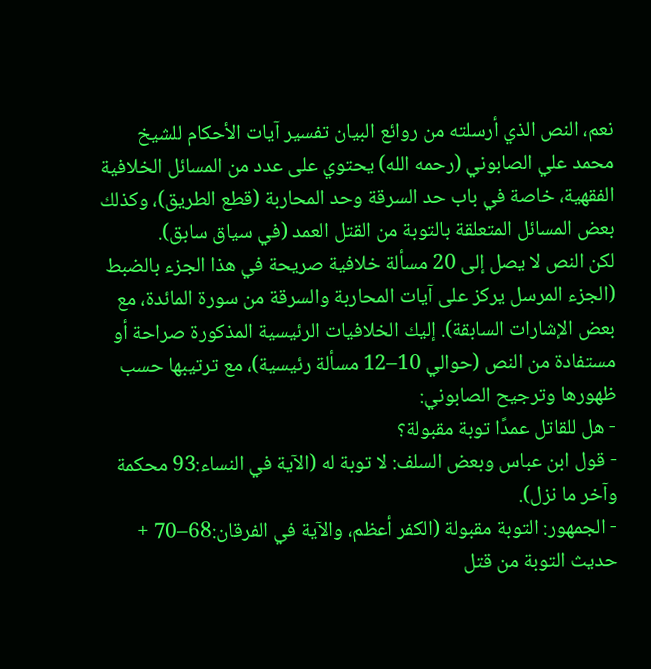نعم، النص الذي أرسلته من روائع البيان تفسير آيات الأحكام للشيخ محمد علي الصابوني (رحمه الله) يحتوي على عدد من المسائل الخلافية الفقهية، خاصة في باب حد السرقة وحد المحاربة (قطع الطريق)، وكذلك بعض المسائل المتعلقة بالتوبة من القتل العمد (في سياق سابق).
لكن النص لا يصل إلى 20 مسألة خلافية صريحة في هذا الجزء بالضبط (الجزء المرسل يركز على آيات المحاربة والسرقة من سورة المائدة، مع بعض الإشارات السابقة). إليك الخلافيات الرئيسية المذكورة صراحة أو مستفادة من النص (حوالي 10–12 مسألة رئيسية)، مع ترتيبها حسب ظهورها وترجيح الصابوني:
- هل للقاتل عمدًا توبة مقبولة؟
- قول ابن عباس وبعض السلف: لا توبة له (الآية في النساء:93 محكمة وآخر ما نزل).
- الجمهور: التوبة مقبولة (الكفر أعظم، والآية في الفرقان:68–70 + حديث التوبة من قتل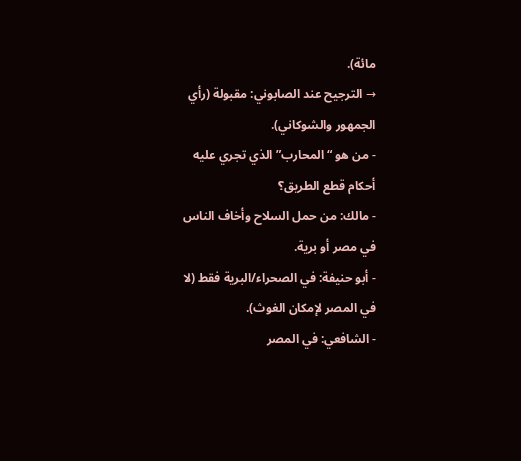مائة).
→ الترجيح عند الصابوني: مقبولة (رأي الجمهور والشوكاني).
- من هو “المحارب” الذي تجري عليه أحكام قطع الطريق؟
- مالك: من حمل السلاح وأخاف الناس في مصر أو برية.
- أبو حنيفة: في الصحراء/البرية فقط (لا في المصر لإمكان الغوث).
- الشافعي: في المصر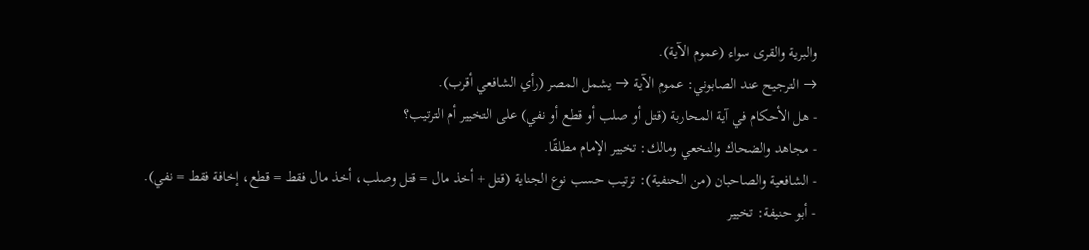والبرية والقرى سواء (عموم الآية).
→ الترجيح عند الصابوني: عموم الآية → يشمل المصر (رأي الشافعي أقرب).
- هل الأحكام في آية المحاربة (قتل أو صلب أو قطع أو نفي) على التخيير أم الترتيب؟
- مجاهد والضحاك والنخعي ومالك: تخيير الإمام مطلقًا.
- الشافعية والصاحبان (من الحنفية): ترتيب حسب نوع الجناية (قتل + أخذ مال = قتل وصلب، أخذ مال فقط = قطع، إخافة فقط = نفي).
- أبو حنيفة: تخيير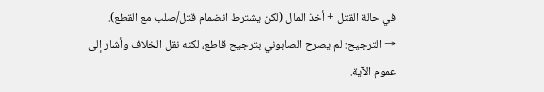في حالة القتل + أخذ المال (لكن يشترط انضمام قتل/صلب مع القطع).
→ الترجيح: لم يصرح الصابوني بترجيح قاطع، لكنه نقل الخلاف وأشار إلى عموم الآية.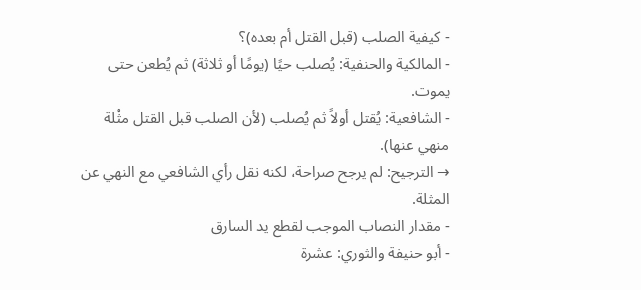- كيفية الصلب (قبل القتل أم بعده)؟
- المالكية والحنفية: يُصلب حيًا (يومًا أو ثلاثة) ثم يُطعن حتى يموت.
- الشافعية: يُقتل أولاً ثم يُصلب (لأن الصلب قبل القتل مثْلة منهي عنها).
→ الترجيح: لم يرجح صراحة، لكنه نقل رأي الشافعي مع النهي عن المثلة.
- مقدار النصاب الموجب لقطع يد السارق
- أبو حنيفة والثوري: عشرة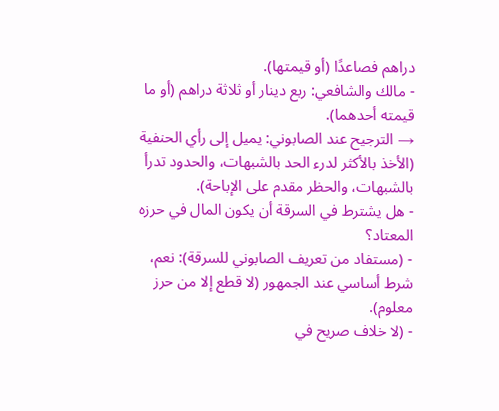دراهم فصاعدًا (أو قيمتها).
- مالك والشافعي: ربع دينار أو ثلاثة دراهم (أو ما قيمته أحدهما).
→ الترجيح عند الصابوني: يميل إلى رأي الحنفية (الأخذ بالأكثر لدرء الحد بالشبهات، والحدود تدرأ بالشبهات، والحظر مقدم على الإباحة).
- هل يشترط في السرقة أن يكون المال في حرزه المعتاد؟
- (مستفاد من تعريف الصابوني للسرقة): نعم، شرط أساسي عند الجمهور (لا قطع إلا من حرز معلوم).
- (لا خلاف صريح في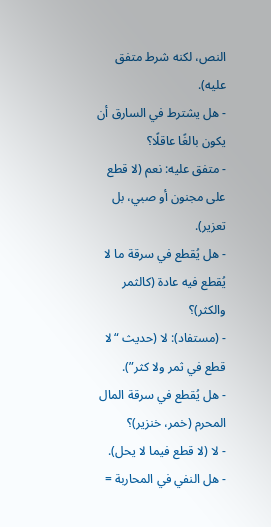النص، لكنه شرط متفق عليه).
- هل يشترط في السارق أن يكون بالغًا عاقلًا؟
- متفق عليه: نعم (لا قطع على مجنون أو صبي، بل تعزير).
- هل يُقطع في سرقة ما لا يُقطع فيه عادة (كالثمر والكثر)؟
- (مستفاد): لا (حديث “لا قطع في ثمر ولا كثر”).
- هل يُقطع في سرقة المال المحرم (خمر، خنزير)؟
- لا (لا قطع فيما لا يحل).
- هل النفي في المحاربة =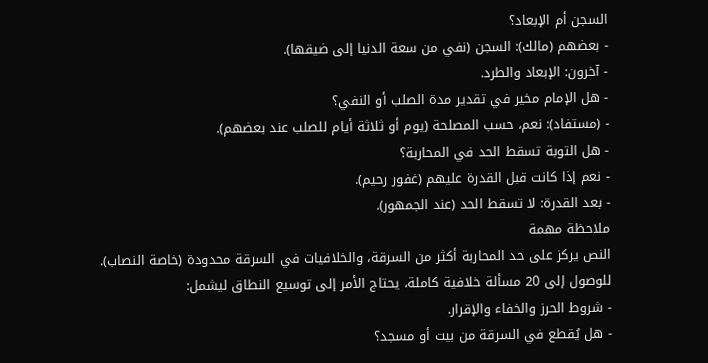السجن أم الإبعاد؟
- بعضهم (مالك): السجن (نفي من سعة الدنيا إلى ضيقها).
- آخرون: الإبعاد والطرد.
- هل الإمام مخير في تقدير مدة الصلب أو النفي؟
- (مستفاد): نعم، حسب المصلحة (يوم أو ثلاثة أيام للصلب عند بعضهم).
- هل التوبة تسقط الحد في المحاربة؟
- نعم إذا كانت قبل القدرة عليهم (غفور رحيم).
- بعد القدرة: لا تسقط الحد (عند الجمهور).
ملاحظة مهمة
النص يركز على حد المحاربة أكثر من السرقة، والخلافيات في السرقة محدودة (خاصة النصاب). للوصول إلى 20 مسألة خلافية كاملة، يحتاج الأمر إلى توسيع النطاق ليشمل:
- شروط الحرز والخفاء والإقرار.
- هل يُقطع في السرقة من بيت أو مسجد؟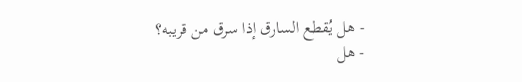- هل يُقطع السارق إذا سرق من قريبه؟
- هل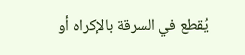يُقطع في السرقة بالإكراه أو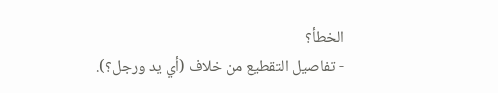الخطأ؟
- تفاصيل التقطيع من خلاف (أي يد ورجل؟).